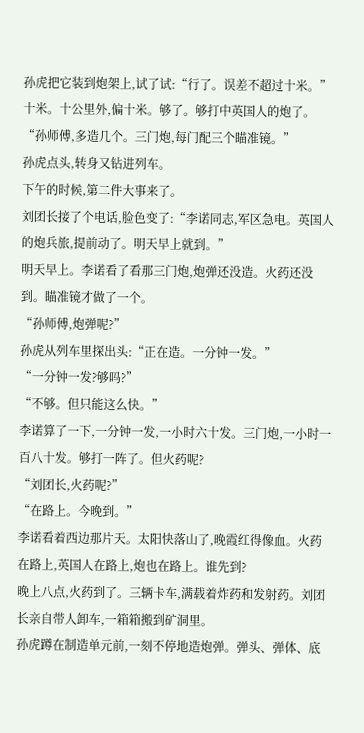孙虎把它装到炮架上,试了试:“行了。误差不超过十米。”
十米。十公里外,偏十米。够了。够打中英国人的炮了。
“孙师傅,多造几个。三门炮,每门配三个瞄准镜。”
孙虎点头,转身又钻进列车。
下午的时候,第二件大事来了。
刘团长接了个电话,脸色变了:“李诺同志,军区急电。英国人的炮兵旅,提前动了。明天早上就到。”
明天早上。李诺看了看那三门炮,炮弹还没造。火药还没到。瞄准镜才做了一个。
“孙师傅,炮弹呢?”
孙虎从列车里探出头:“正在造。一分钟一发。”
“一分钟一发?够吗?”
“不够。但只能这么快。”
李诺算了一下,一分钟一发,一小时六十发。三门炮,一小时一百八十发。够打一阵了。但火药呢?
“刘团长,火药呢?”
“在路上。今晚到。”
李诺看着西边那片天。太阳快落山了,晚霞红得像血。火药在路上,英国人在路上,炮也在路上。谁先到?
晚上八点,火药到了。三辆卡车,满载着炸药和发射药。刘团长亲自带人卸车,一箱箱搬到矿洞里。
孙虎蹲在制造单元前,一刻不停地造炮弹。弹头、弹体、底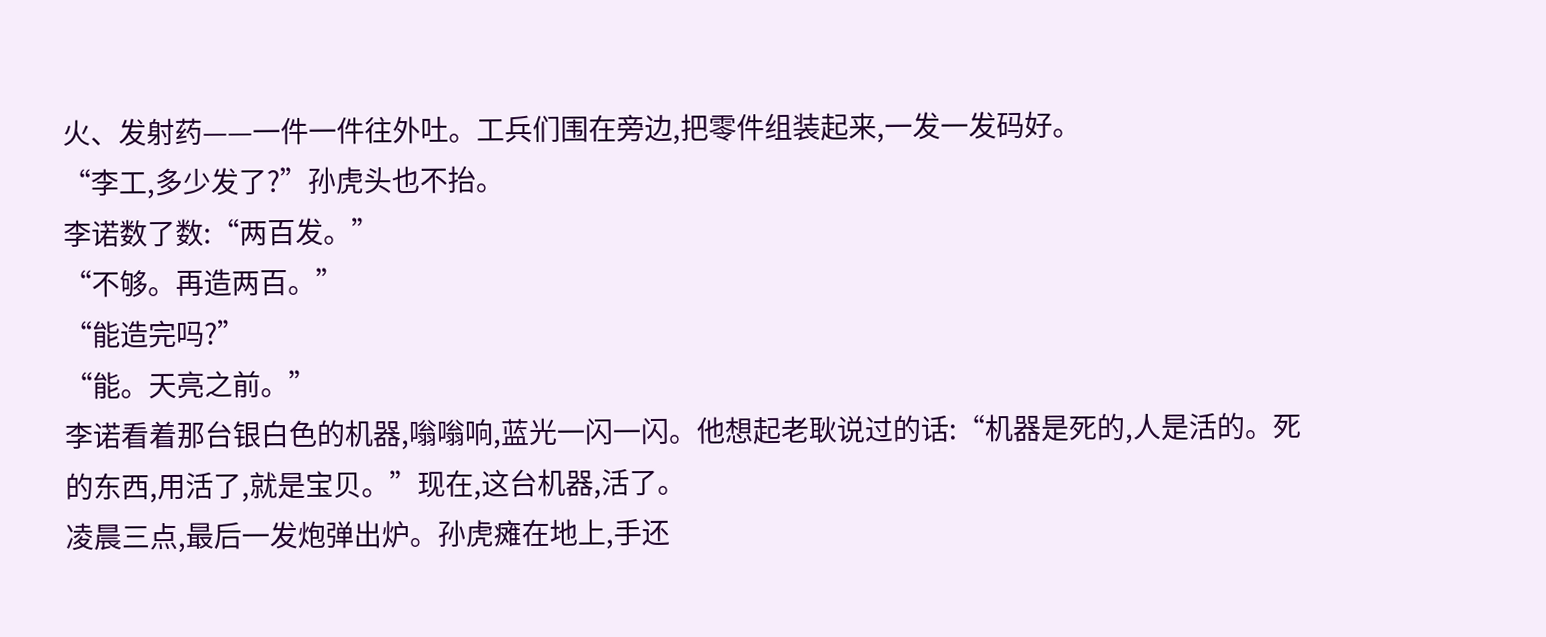火、发射药——一件一件往外吐。工兵们围在旁边,把零件组装起来,一发一发码好。
“李工,多少发了?”孙虎头也不抬。
李诺数了数:“两百发。”
“不够。再造两百。”
“能造完吗?”
“能。天亮之前。”
李诺看着那台银白色的机器,嗡嗡响,蓝光一闪一闪。他想起老耿说过的话:“机器是死的,人是活的。死的东西,用活了,就是宝贝。”现在,这台机器,活了。
凌晨三点,最后一发炮弹出炉。孙虎瘫在地上,手还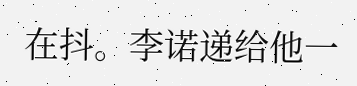在抖。李诺递给他一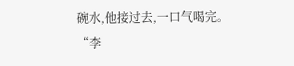碗水,他接过去,一口气喝完。
“李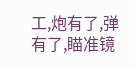工,炮有了,弹有了,瞄准镜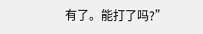有了。能打了吗?”